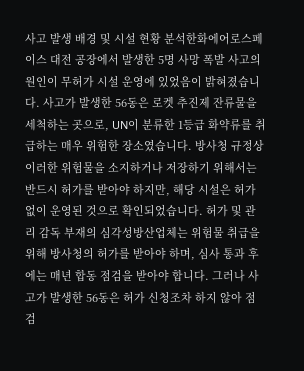사고 발생 배경 및 시설 현황 분석한화에어로스페이스 대전 공장에서 발생한 5명 사망 폭발 사고의 원인이 무허가 시설 운영에 있었음이 밝혀졌습니다. 사고가 발생한 56동은 로켓 추진제 잔류물을 세척하는 곳으로, UN이 분류한 1등급 화약류를 취급하는 매우 위험한 장소였습니다. 방사청 규정상 이러한 위험물을 소지하거나 저장하기 위해서는 반드시 허가를 받아야 하지만, 해당 시설은 허가 없이 운영된 것으로 확인되었습니다. 허가 및 관리 감독 부재의 심각성방산업체는 위험물 취급을 위해 방사청의 허가를 받아야 하며, 심사 통과 후에는 매년 합동 점검을 받아야 합니다. 그러나 사고가 발생한 56동은 허가 신청조차 하지 않아 점검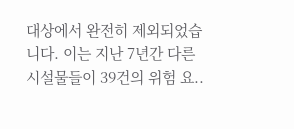대상에서 완전히 제외되었습니다. 이는 지난 7년간 다른 시설물들이 39건의 위험 요..